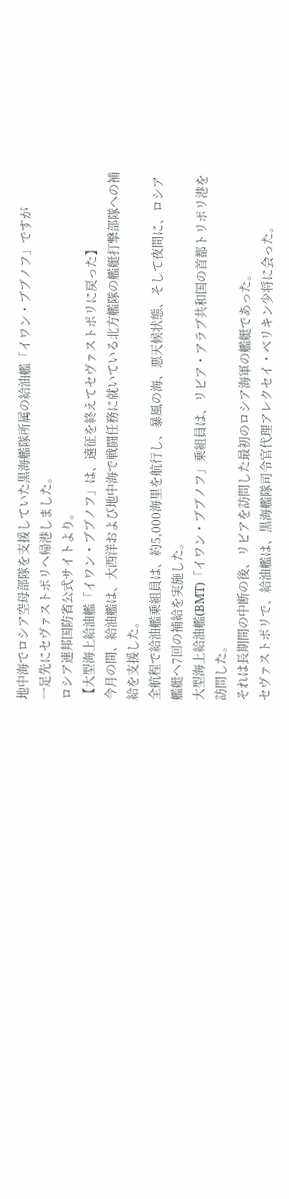地中海でロシア空母部隊を支援していた黒海艦隊所属の給油艦「イワン・ブブノフ」ですが
一足先にセヴァストポリへ帰港しました。
ロシア連邦国防省公式サイトより。
【大型海上給油艦「イワン・ブブノフ」は、遠征を終えてセヴァストポリに戻った】
今月の間、給油艦は、大西洋および地中海で戦闘任務に就いている北方艦隊の艦艇打撃部隊への補給を支援した。
全航程で給油艦乗組員は、約5,000海里を航行し、暴風の海、悪天候状態、そして夜間に、ロシア艦艇へ7回の補給を実施した。
大型海上給油艦(BMT)「イワン・ブブノフ」乗組員は、リビア・アラブ共和国の首都トリポリ港を訪問した。
それは長期間の中断の後、リビアを訪問した最初のロシア海軍の艦艇であった。
セヴァストポリで、給油艦は、黒海艦隊司令官代理アレクセイ・ベリキン少将に会った。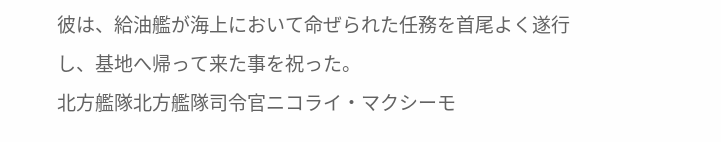彼は、給油艦が海上において命ぜられた任務を首尾よく遂行し、基地へ帰って来た事を祝った。
北方艦隊北方艦隊司令官ニコライ・マクシーモ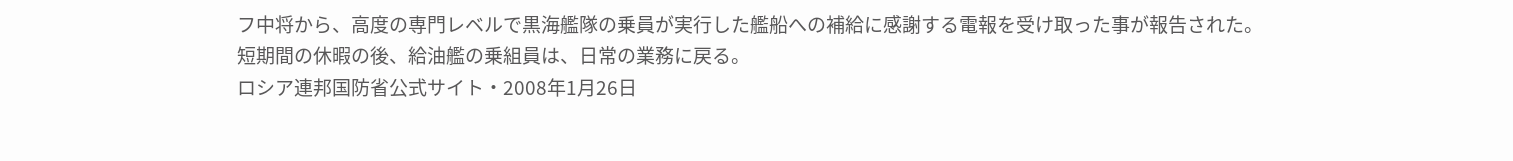フ中将から、高度の専門レベルで黒海艦隊の乗員が実行した艦船への補給に感謝する電報を受け取った事が報告された。
短期間の休暇の後、給油艦の乗組員は、日常の業務に戻る。
ロシア連邦国防省公式サイト・2008年1月26日